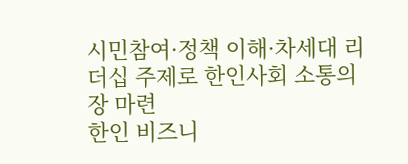시민참여·정책 이해·차세대 리더십 주제로 한인사회 소통의 장 마련
한인 비즈니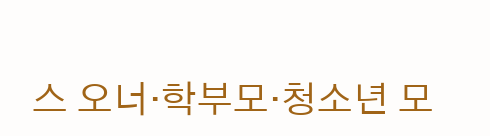스 오너·학부모·청소년 모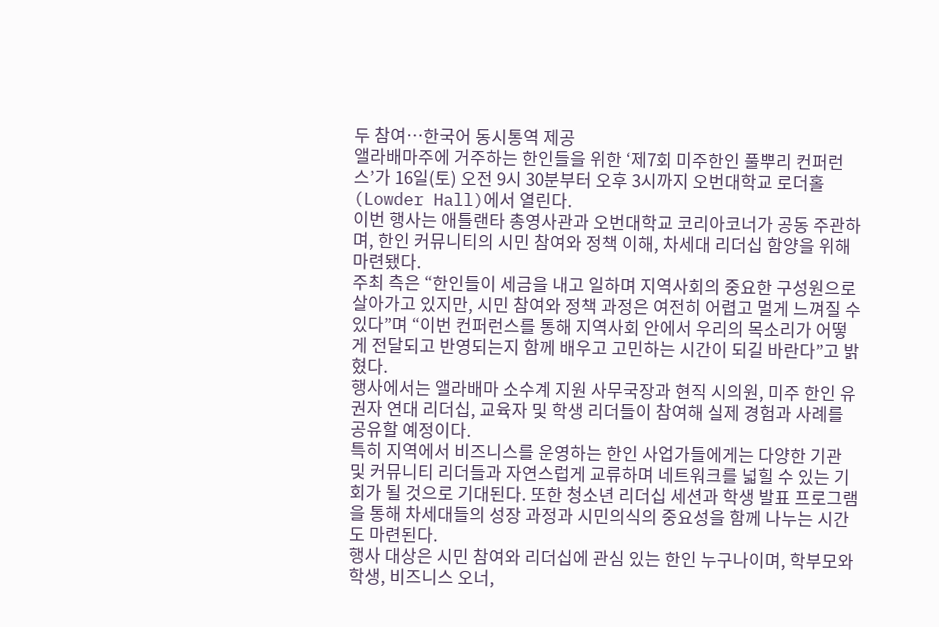두 참여…한국어 동시통역 제공
앨라배마주에 거주하는 한인들을 위한 ‘제7회 미주한인 풀뿌리 컨퍼런스’가 16일(토) 오전 9시 30분부터 오후 3시까지 오번대학교 로더홀(Lowder Hall)에서 열린다.
이번 행사는 애틀랜타 총영사관과 오번대학교 코리아코너가 공동 주관하며, 한인 커뮤니티의 시민 참여와 정책 이해, 차세대 리더십 함양을 위해 마련됐다.
주최 측은 “한인들이 세금을 내고 일하며 지역사회의 중요한 구성원으로 살아가고 있지만, 시민 참여와 정책 과정은 여전히 어렵고 멀게 느껴질 수 있다”며 “이번 컨퍼런스를 통해 지역사회 안에서 우리의 목소리가 어떻게 전달되고 반영되는지 함께 배우고 고민하는 시간이 되길 바란다”고 밝혔다.
행사에서는 앨라배마 소수계 지원 사무국장과 현직 시의원, 미주 한인 유권자 연대 리더십, 교육자 및 학생 리더들이 참여해 실제 경험과 사례를 공유할 예정이다.
특히 지역에서 비즈니스를 운영하는 한인 사업가들에게는 다양한 기관 및 커뮤니티 리더들과 자연스럽게 교류하며 네트워크를 넓힐 수 있는 기회가 될 것으로 기대된다. 또한 청소년 리더십 세션과 학생 발표 프로그램을 통해 차세대들의 성장 과정과 시민의식의 중요성을 함께 나누는 시간도 마련된다.
행사 대상은 시민 참여와 리더십에 관심 있는 한인 누구나이며, 학부모와 학생, 비즈니스 오너,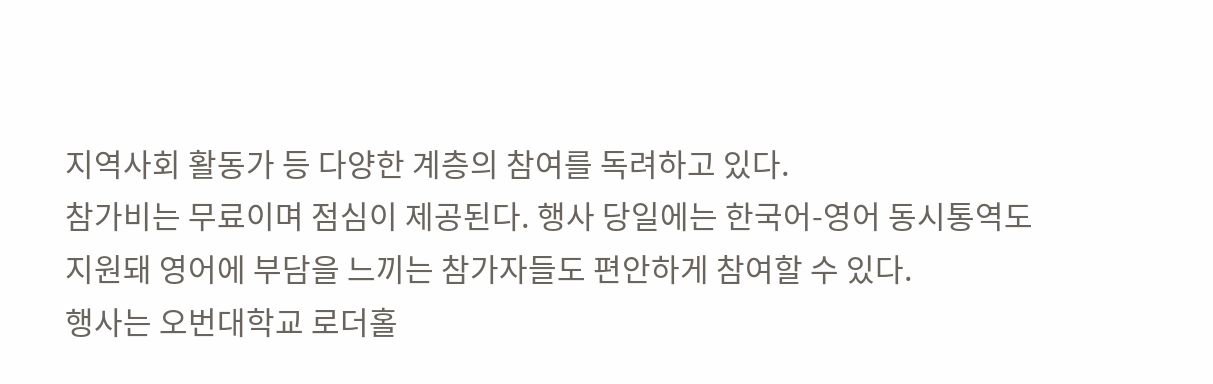지역사회 활동가 등 다양한 계층의 참여를 독려하고 있다.
참가비는 무료이며 점심이 제공된다. 행사 당일에는 한국어-영어 동시통역도 지원돼 영어에 부담을 느끼는 참가자들도 편안하게 참여할 수 있다.
행사는 오번대학교 로더홀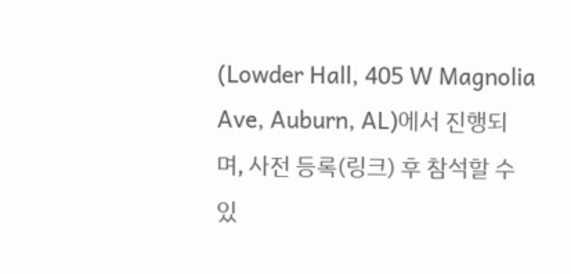(Lowder Hall, 405 W Magnolia Ave, Auburn, AL)에서 진행되며, 사전 등록(링크) 후 참석할 수 있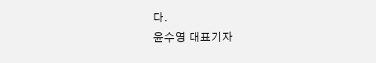다.
윤수영 대표기자